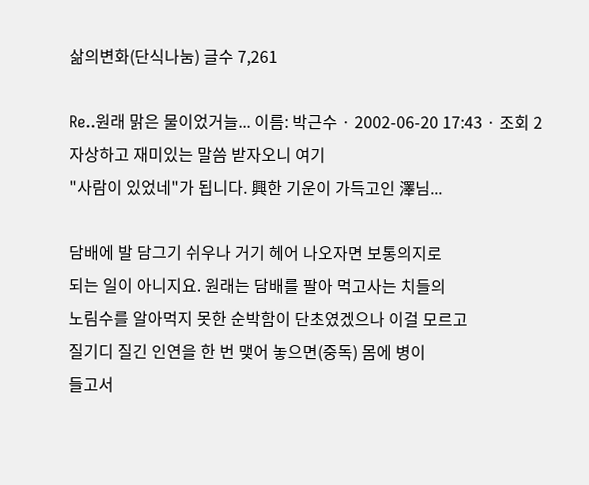삶의변화(단식나눔) 글수 7,261

Re..원래 맑은 물이었거늘... 이름: 박근수 · 2002-06-20 17:43 · 조회 2
자상하고 재미있는 말씀 받자오니 여기
"사람이 있었네"가 됩니다. 興한 기운이 가득고인 澤님...

담배에 발 담그기 쉬우나 거기 헤어 나오자면 보통의지로
되는 일이 아니지요. 원래는 담배를 팔아 먹고사는 치들의
노림수를 알아먹지 못한 순박함이 단초였겠으나 이걸 모르고
질기디 질긴 인연을 한 번 맺어 놓으면(중독) 몸에 병이
들고서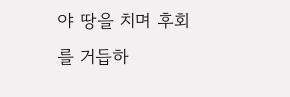야 땅을 치며 후회를 거듭하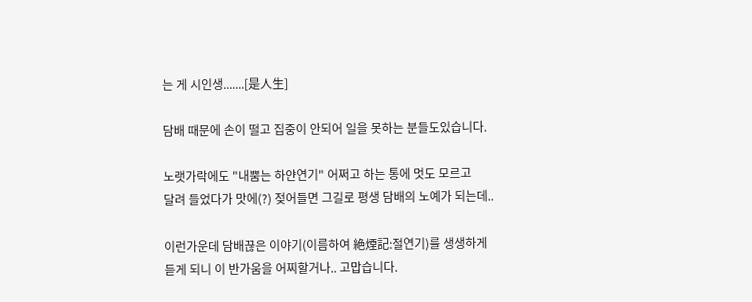는 게 시인생.......[是人生]

담배 때문에 손이 떨고 집중이 안되어 일을 못하는 분들도있습니다.

노랫가락에도 "내뿜는 하얀연기" 어쩌고 하는 통에 멋도 모르고
달려 들었다가 맛에(?) 젖어들면 그길로 평생 담배의 노예가 되는데..

이런가운데 담배끊은 이야기(이름하여 絶煙記:절연기)를 생생하게
듣게 되니 이 반가움을 어찌할거나.. 고맙습니다.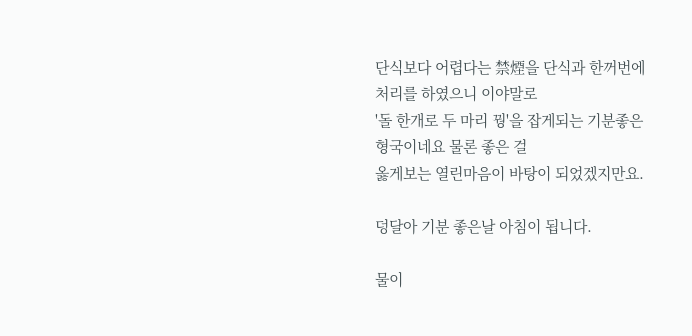단식보다 어렵다는 禁煙을 단식과 한꺼번에 처리를 하였으니 이야말로
'돌 한개로 두 마리 꿩'을 잡게되는 기분좋은 형국이네요 물론 좋은 걸
옳게보는 열린마음이 바탕이 되었겠지만요.

덩달아 기분 좋은날 아침이 됩니다.

물이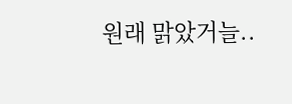원래 맑았거늘..